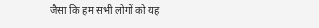जैसा कि हम सभी लोगों को यह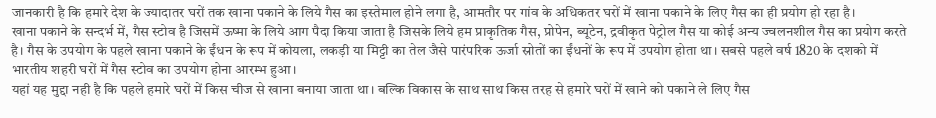जानकारी है कि हमारे देश के ज्यादातर घरों तक खाना पकाने के लिये गैस का इस्तेमाल होने लगा है, आमतौर पर गांव के अधिकतर घरों में खाना पकाने के लिए गैस का ही प्रयोग हो रहा है।
खाना पकाने के सन्दर्भ में, गैस स्टोव है जिसमें ऊष्मा के लिये आग पैदा किया जाता है जिसके लिये हम प्राकृतिक गैस, प्रोपेन, ब्यूटेन, द्रवीकृत पेट्रोल गैस या कोई अन्य ज्वलनशील गैस का प्रयोग करते है। गैस के उपयोग के पहले खाना पकाने के ईंधन के रूप में कोयला, लकड़ी या मिट्टी का तेल जैसे पारंपरिक ऊर्जा स्रोतों का ईंधनों के रूप में उपयोग होता था। सबसे पहले वर्ष 1820 के दशको में भारतीय शहरी घरों में गैस स्टोव का उपयोग होना आरम्भ हुआ।
यहां यह मुद्दा नही है कि पहले हमारे घरों में किस चीज से खाना बनाया जाता था। बल्कि विकास के साथ साथ किस तरह से हमारे घरों में खाने को पकाने ले लिए गैस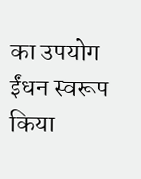का उपयोग ईंधन स्वरूप किया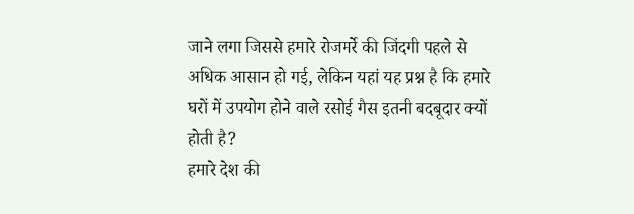जाने लगा जिससे हमारे रोजमर्रे की जिंदगी पहले से अधिक आसान हो गई, लेकिन यहां यह प्रश्न है कि हमारे घरों में उपयोग होने वाले रसोई गैस इतनी बदबूदार क्यों होती है?
हमारे देश की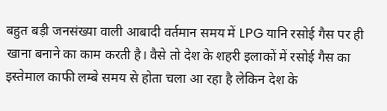बहुत बड़ी जनसंख्या वाली आबादी वर्तमान समय में LPG यानि रसोई गैस पर ही खाना बनाने का काम करती है। वैसे तो देश के शहरी इलाकों में रसोई गैस का इस्तेमाल काफी लम्बे समय से होता चला आ रहा है लेकिन देश के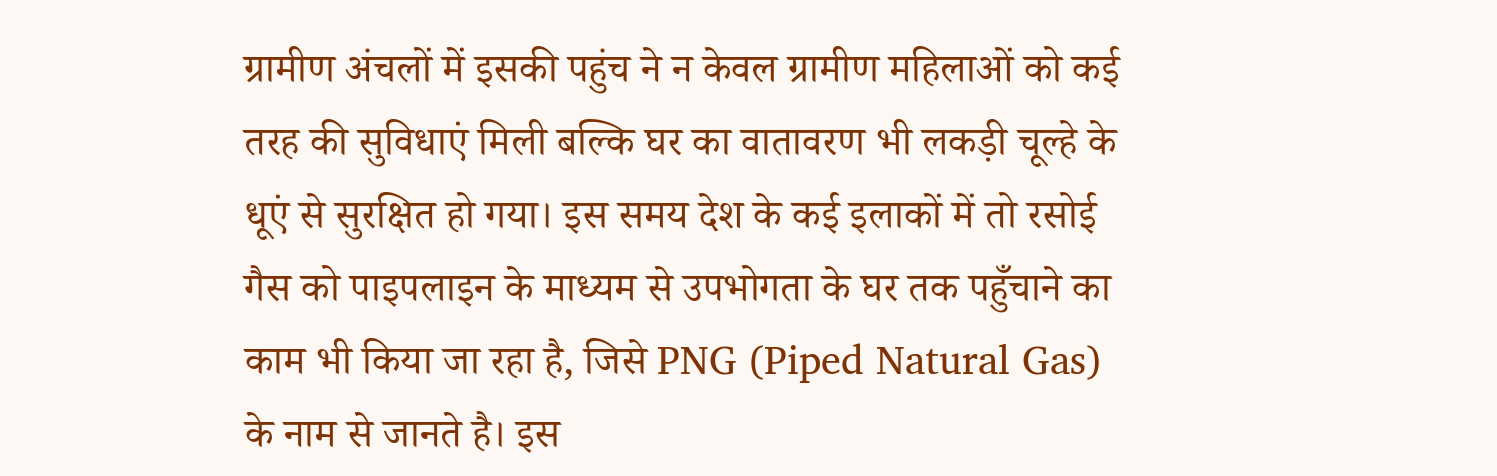ग्रामीण अंचलों में इसकी पहुंच ने न केवल ग्रामीण महिलाओं को कई तरह की सुविधाएं मिली बल्कि घर का वातावरण भी लकड़ी चूल्हे के धूएं से सुरक्षित हो गया। इस समय देश के कई इलाकों में तो रसोई गैस को पाइपलाइन के माध्यम से उपभोगता के घर तक पहुँचाने का काम भी किया जा रहा है, जिसे PNG (Piped Natural Gas) के नाम से जानते है। इस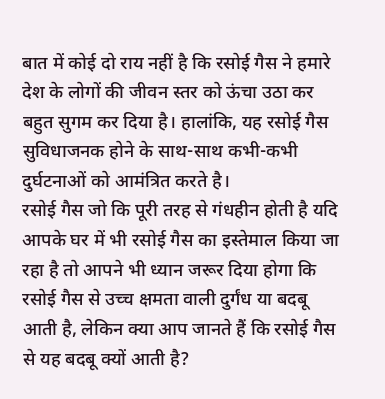बात में कोई दो राय नहीं है कि रसोई गैस ने हमारे देश के लोगों की जीवन स्तर को ऊंचा उठा कर बहुत सुगम कर दिया है। हालांकि, यह रसोई गैस सुविधाजनक होने के साथ-साथ कभी-कभी दुर्घटनाओं को आमंत्रित करते है।
रसोई गैस जो कि पूरी तरह से गंधहीन होती है यदि आपके घर में भी रसोई गैस का इस्तेमाल किया जा रहा है तो आपने भी ध्यान जरूर दिया होगा कि रसोई गैस से उच्च क्षमता वाली दुर्गंध या बदबू आती है, लेकिन क्या आप जानते हैं कि रसोई गैस से यह बदबू क्यों आती है?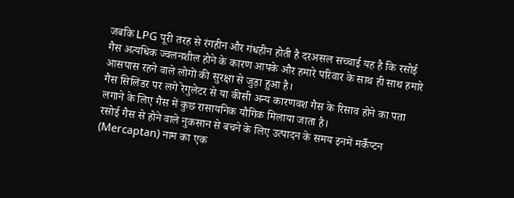जबकि LPG पूरी तरह से रंगहीन और गंधहीन होती है दरअसल सच्चाई यह है कि रसोई गैस अत्यधिक ज्वलनशील होने के कारण आपके और हमारे परिवार के साथ ही साथ हमारे आसपास रहने वाले लोगों की सुरक्षा से जुड़ा हुआ है।
गैस सिलिंडर पर लगे रेगुलेटर से या कीसी अन्य कारणवश गैस के रिसाव होने का पता लगाने के लिए गैस में कुछ रासायनिक यौगिक मिलाया जाता है।
रसोई गैस से होने वाले नुकसान से बचने के लिए उत्पादन के समय इनमें मर्कैप्टन (Mercaptan) नाम का एक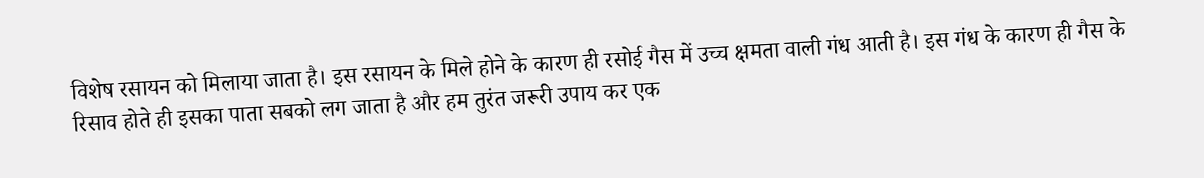विशेष रसायन को मिलाया जाता है। इस रसायन के मिले होने के कारण ही रसोई गैस में उच्च क्षमता वाली गंध आती है। इस गंध के कारण ही गैस के रिसाव होते ही इसका पाता सबको लग जाता है और हम तुरंत जरूरी उपाय कर एक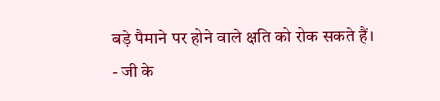बड़े पैमाने पर होने वाले क्षति को रोक सकते हैं।
- जी के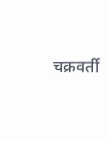चक्रवर्ती